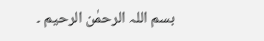بسم اللہ الرحمٰن الرحیم ۔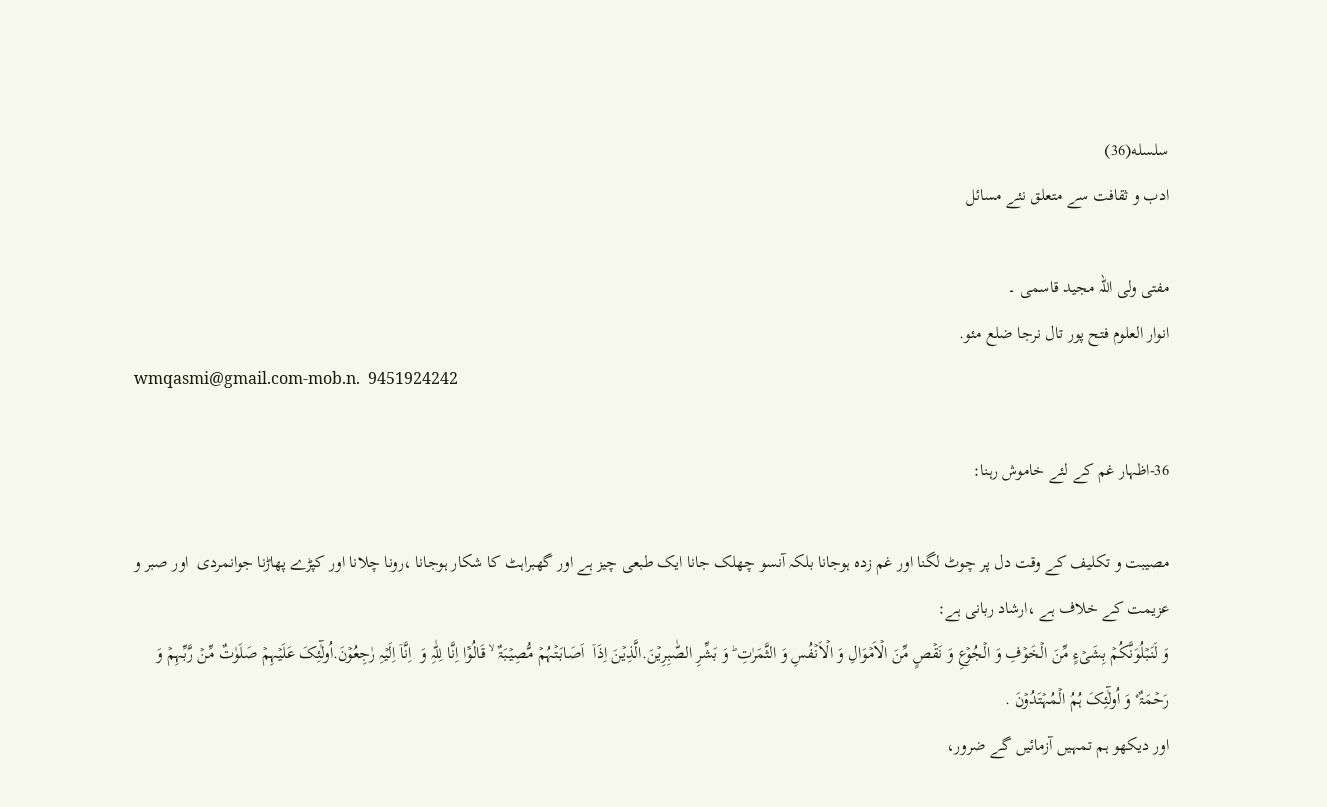سلسله(36)
ادب و ثقافت سے متعلق نئے مسائل

مفتی ولی اللہ مجید قاسمی ۔
انوار العلوم فتح پور تال نرجا ضلع مئو.
wmqasmi@gmail.com-mob.n.  9451924242

36-اظہار غم کے لئے خاموش رہنا:

مصیبت و تکلیف کے وقت دل پر چوٹ لگنا اور غم زدہ ہوجانا بلکہ آنسو چھلک جانا ایک طبعی چیز ہے اور گھبراہٹ کا شکار ہوجانا ،رونا چلانا اور کپڑے پھاڑنا جوانمردی  اور صبر و عزیمت کے خلاف ہے ،ارشاد ربانی ہے:
وَ لَنَبۡلُوَنَّکُمۡ بِشَیۡءٍ مِّنَ الۡخَوۡفِ وَ الۡجُوۡعِ وَ نَقۡصٍ مِّنَ الۡاَمۡوَالِ وَ الۡاَنۡفُسِ وَ الثَّمَرٰتِ ؕ وَ بَشِّرِ الصّٰبِرِیۡنَ.الَّذِیۡنَ اِذَاۤ  اَصَابَتۡہُمۡ مُّصِیۡبَۃٌ  ۙ قَالُوۡۤا اِنَّا لِلّٰہِ وَ  اِنَّاۤ اِلَیۡہِ رٰجِعُوۡنَ.اُولٰٓئِکَ عَلَیۡہِمۡ صَلَوٰتٌ مِّنۡ رَّبِّہِمۡ وَ رَحۡمَۃٌ ۟ وَ اُولٰٓئِکَ ہُمُ الۡمُہۡتَدُوۡنَ .
اور دیکھو ہم تمہیں آزمائیں گے ضرور،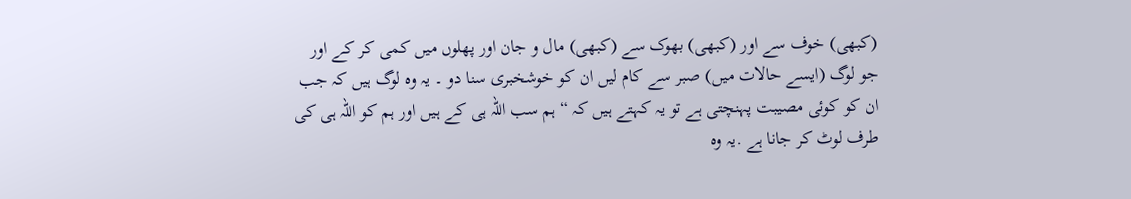(کبھی) خوف سے اور (کبھی) بھوک سے (کبھی) مال و جان اور پھلوں میں کمی کر کے اور جو لوگ (ایسے حالات میں) صبر سے کام لیں ان کو خوشخبری سنا دو ۔ یہ وہ لوگ ہیں کہ جب ان کو کوئی مصیبت پہنچتی ہے تو یہ کہتے ہیں کہ “ ہم سب اللہ ہی کے ہیں اور ہم کو اللہ ہی کی طرف لوٹ کر جانا ہے .یہ وہ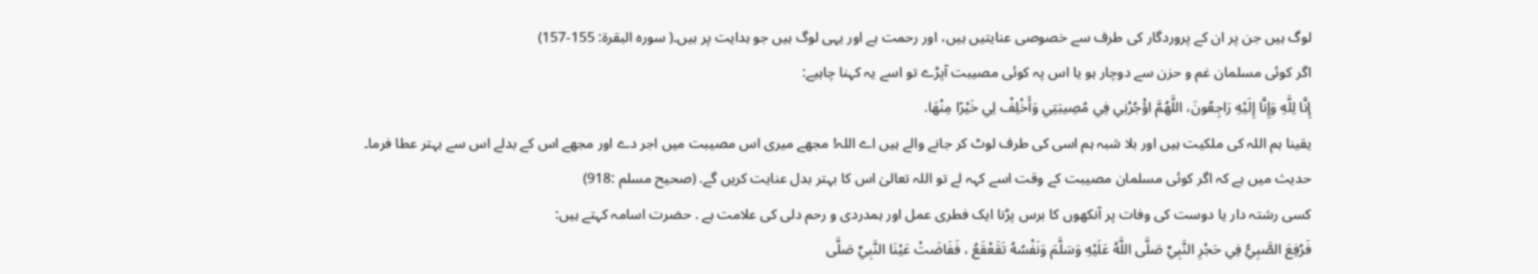لوگ ہیں جن پر ان کے پروردگار کی طرف سے خصوصی عنایتیں ہیں، اور رحمت ہے اور یہی لوگ ہیں جو ہدایت پر ہیں۔( سورہ البقرۃ: 155-157)
اگر کوئی مسلمان غم و حزن سے دوچار ہو یا اس پہ کوئی مصیبت آپڑے تو اسے یہ کہنا چاہیے:
إِنَّا لِلَّهِ وَإِنَّا إِلَيْهِ رَاجِعُونَ، اللَّهُمَّ اؤْجُرْنِي فِي مُصِيبَتِي وَأَخْلِفْ لِي خَيْرًا مِنْهَا.
یقینا ہم اللہ کی ملکیت ہیں اور بلا شبہ ہم اسی کی طرف لوٹ کر جانے والے ہیں اے اللہ! مجھے میری اس مصیبت میں اجر دے اور مجھے اس کے بدلے اس سے بہتر عطا فرما۔
حدیث میں ہے کہ اگر کوئی مسلمان مصیبت کے وقت اسے کہہ لے تو اللہ تعالیٰ اس کا بہتر بدل عنایت کریں گے. (صحیح مسلم :918)
کسی رشتہ دار یا دوست کی وفات پر آنکھوں کا برس پڑنا ایک فطری عمل اور ہمدردی و رحم دلی کی علامت ہے . حضرت اسامہ کہتے ہیں:
فَرُفِعَ الصَّبِيُّ فِي حَجْرِ النَّبِيِّ صَلَّى اللَّهُ عَلَيْهِ وَسَلَّمَ وَنَفْسُهُ تَقَعْقَعُ ، فَفَاضَتْ عَيْنَا النَّبِيِّ صَلَّى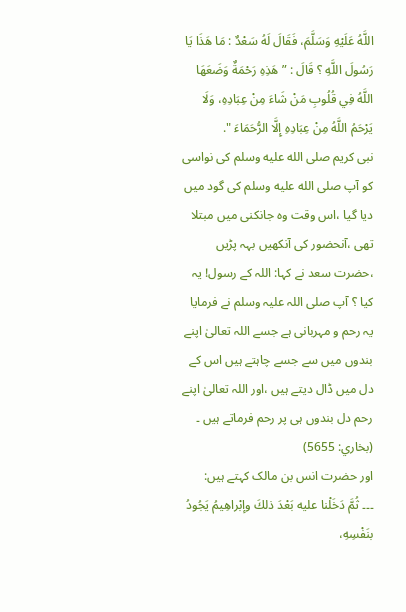اللَّهُ عَلَيْهِ وَسَلَّمَ، فَقَالَ لَهُ سَعْدٌ : مَا هَذَا يَا رَسُولَ اللَّهِ ؟ قَالَ : ” هَذِهِ رَحْمَةٌ وَضَعَهَا اللَّهُ فِي قُلُوبِ مَنْ شَاءَ مِنْ عِبَادِهِ، وَلَا يَرْحَمُ اللَّهُ مِنْ عِبَادِهِ إِلَّا الرُّحَمَاءَ ".
نبی کریم صلى الله عليه وسلم کی نواسی کو آپ صلى الله عليه وسلم کی گود میں دیا گیا ،اس وقت وہ جانکنی میں مبتلا تھی ،آنحضور کی آنکھیں بہہ پڑیں ،حضرت سعد نے کہا: اللہ کے رسول! یہ کیا ؟ آپ صلی اللہ علیہ وسلم نے فرمایا یہ رحم و مہربانی ہے جسے اللہ تعالیٰ اپنے بندوں میں سے جسے چاہتے ہیں اس کے دل میں ڈال دیتے ہیں ،اور اللہ تعالیٰ اپنے رحم دل بندوں ہی پر رحم فرماتے ہیں ۔ (بخاري: 5655)
اور حضرت انس بن مالک کہتے ہیں:
۔۔۔ ثُمَّ دَخَلْنا عليه بَعْدَ ذلكَ وإبْراهِيمُ يَجُودُ بنَفْسِهِ،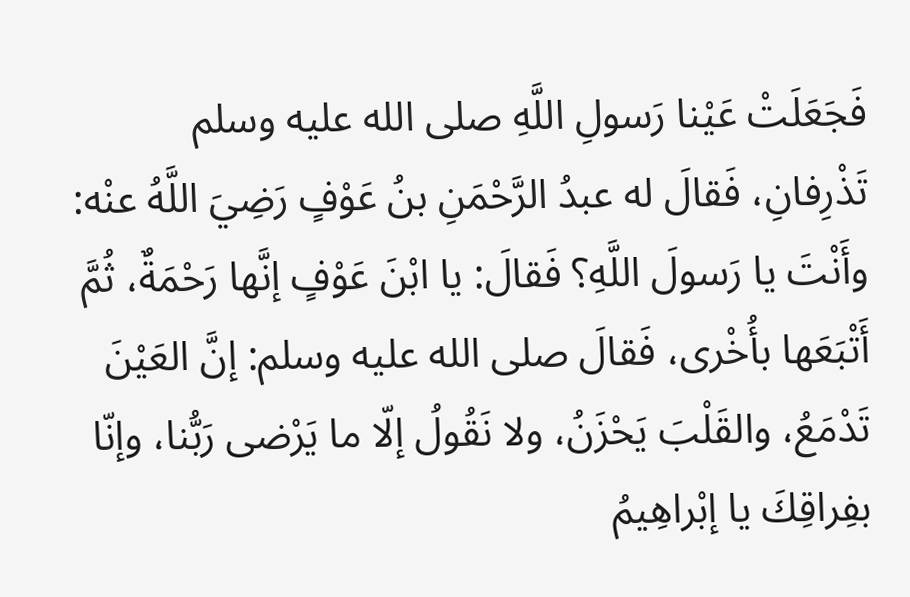فَجَعَلَتْ عَيْنا رَسولِ اللَّهِ صلى الله عليه وسلم تَذْرِفانِ، فَقالَ له عبدُ الرَّحْمَنِ بنُ عَوْفٍ رَضِيَ اللَّهُ عنْه: وأَنْتَ يا رَسولَ اللَّهِ؟ فَقالَ: يا ابْنَ عَوْفٍ إنَّها رَحْمَةٌ، ثُمَّ أَتْبَعَها بأُخْرى، فَقالَ صلى الله عليه وسلم: إنَّ العَيْنَ تَدْمَعُ، والقَلْبَ يَحْزَنُ، ولا نَقُولُ إلّا ما يَرْضى رَبُّنا، وإنّا بفِراقِكَ يا إبْراهِيمُ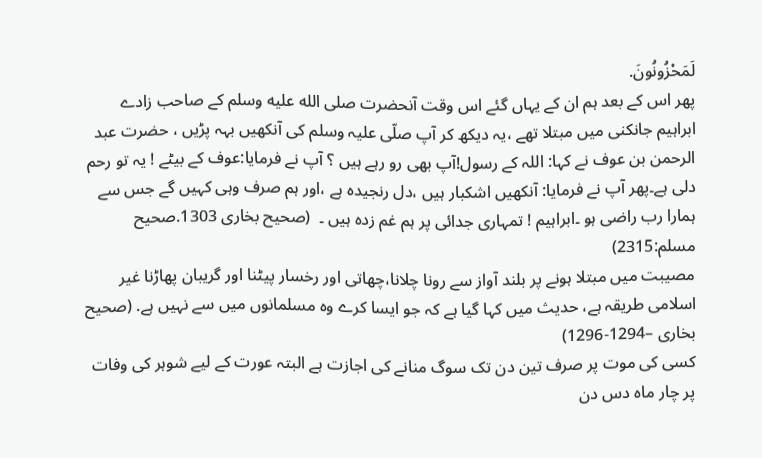لَمَحْزُونُونَ.
پھر اس کے بعد ہم ان کے یہاں گئے اس وقت آنحضرت صلى الله عليه وسلم کے صاحب زادے ابراہیم جانکنی میں مبتلا تھے ،یہ دیکھ کر آپ صلّی علیہ وسلم کی آنکھیں بہہ پڑیں ، حضرت عبد الرحمن بن عوف نے کہا: اللہ کے رسول!آپ بھی رو رہے ہیں ؟ آپ نے فرمایا:عوف کے بیٹے ! یہ تو رحم دلی ہے۔پھر آپ نے فرمایا: آنکھیں اشکبار ہیں ،دل رنجیدہ ہے ،اور ہم صرف وہی کہیں گے جس سے ہمارا رب راضی ہو ۔ابراہیم ! تمہاری جدائی پر ہم غم زدہ ہیں ۔  (صحیح بخاری 1303.صحیح مسلم:2315)
مصیبت میں مبتلا ہونے پر بلند آواز سے رونا چلانا،چھاتی اور رخسار پیٹنا اور گریبان پھاڑنا غیر اسلامی طریقہ ہے، حدیث میں کہا گیا ہے کہ جو ایسا کرے وہ مسلمانوں میں سے نہیں ہے. (صحیح بخاری –1294-1296)
کسی کی موت پر صرف تین دن تک سوگ منانے کی اجازت ہے البتہ عورت کے لیے شوہر کی وفات پر چار ماہ دس دن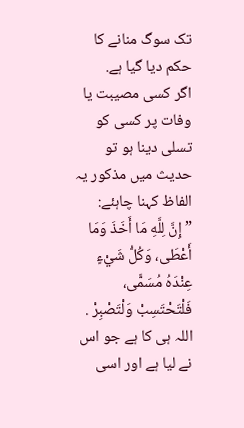تک سوگ منانے کا حکم دیا گیا ہے.
اگر کسی مصیبت یا وفات پر کسی کو تسلی دینا ہو تو حدیث میں مذکور یہ الفاظ کہنا چاہئے:
” إِنَّ لِلَّهِ مَا أَخَذَ وَمَا أَعْطَى، وَكُلُّ شَيْءٍ عِنْدَهُ مُسَمًّى، فَلْتَحْتَسِبْ وَلْتَصْبِرْ .
اللہ ہی کا ہے جو اس نے لیا ہے اور اسی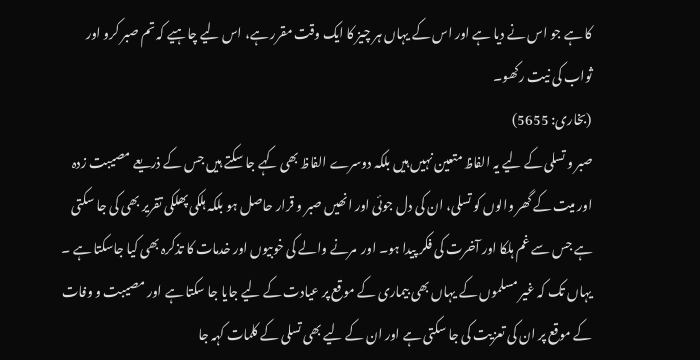کا ہے جو اس نے دیا ہے اور اس کے یہاں ہر چیز کا ایک وقت مقرر ہے، اس لیے چاہیے کہ تم صبر کرو اور ثواب کی نیت رکھو۔
(بخاری: 5655)
صبر و تسلی کے لیے یہ الفاظ متعین نہیں ہیں بلکہ دوسرے الفاظ بھی کہے جا سکتے ہیں جس کے ذریعے مصیبت زدہ اور میت کے گھر والوں کو تسلی، ان کی دل جوئی اور انھیں صبر و قرار حاصل ہو بلکہ ہلکی پھلکی تقریر بھی کی جا سکتی ہے جس سے غم ہلکا اور آخرت کی فکر پیدا ہو۔ اور  مرنے والے کی خوبیوں اور خدمات کا تذکرہ بھی کیا جاسکتا ہے ۔
یہاں تک کہ غیر مسلموں کے یہاں بھی بیماری کے موقع پر عیادت کے لیے جایا جا سکتا ہے اور مصیبت و وفات کے موقع پر ان کی تعزیت کی جا سکتی ہے اور ان کے لیے بھی تسلی کے کلمات کہہ جا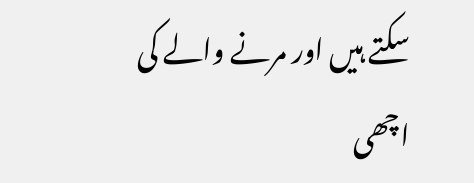سکتے ہیں اور مرنے والے کی اچھی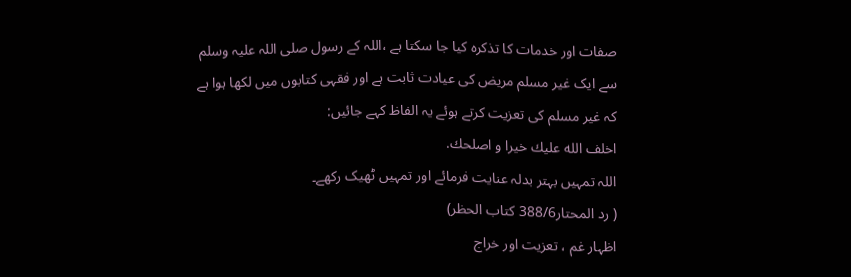صفات اور خدمات کا تذکرہ کیا جا سکتا ہے ،اللہ کے رسول صلی اللہ علیہ وسلم سے ایک غیر مسلم مریض کی عیادت ثابت ہے اور فقہی کتابوں میں لکھا ہوا ہے کہ غیر مسلم کی تعزیت کرتے ہوئے یہ الفاظ کہے جائیں:
اخلف الله عليك خيرا و اصلحك.
اللہ تمہیں بہتر بدلہ عنایت فرمائے اور تمہیں ٹھیک رکھے۔
( رد المحتار388/6 کتاب الحظر)
اظہار غم ، تعزیت اور خراج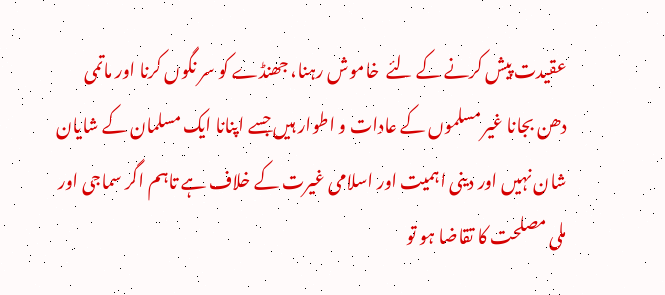عقیدت پیش کرنے کے لئے  خاموش رہنا، جھنڈے کو سر نگوں کرنا اور ماتمی دھن بجانا غیر مسلموں کے عادات و اطوار ہیں جسے اپنانا ایک مسلمان کے شایان شان نہیں اور دینی اہمیت اور اسلامی غیرت کے خلاف ہے تاہم اگر سماجی اور ملی مصلحت کا تقاضا ہو تو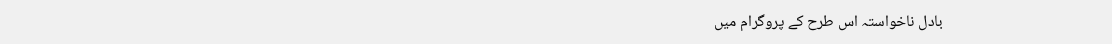بادل ناخواستہ اس طرح کے پروگرام میں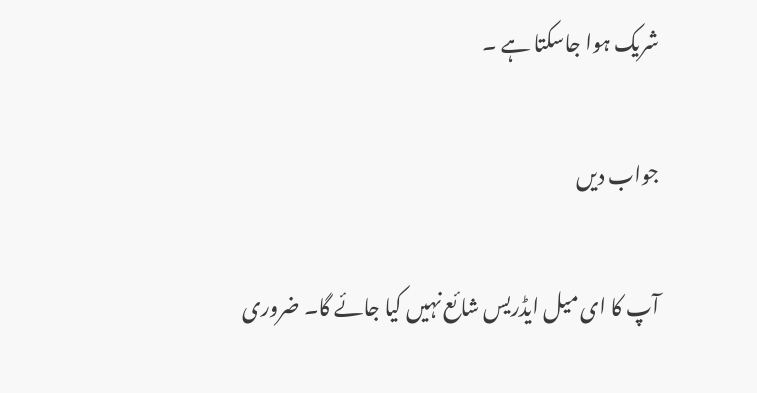شریک ہوا جاسکتا ہے ۔

جواب دیں

آپ کا ای میل ایڈریس شائع نہیں کیا جائے گا۔ ضروری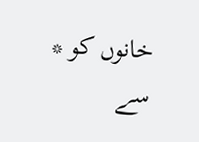خانوں کو * سے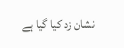نشان زد کیا گیا ہے